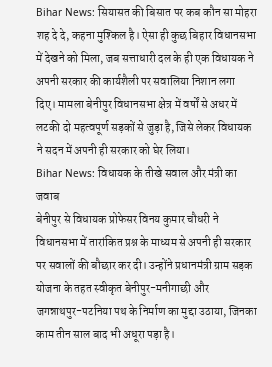Bihar News: सियासत की बिसात पर कब कौन सा मोहरा शह दे दे, कहना मुश्किल है। ऐसा ही कुछ बिहार विधानसभा में देखने को मिला, जब सत्ताधारी दल के ही एक विधायक ने अपनी सरकार की कार्यशैली पर सवालिया निशान लगा दिए। मामला बेनीपुर विधानसभा क्षेत्र में वर्षों से अधर में लटकी दो महत्वपूर्ण सड़कों से जुड़ा है, जिसे लेकर विधायक ने सदन में अपनी ही सरकार को घेर लिया।
Bihar News: विधायक के तीखे सवाल और मंत्री का जवाब
बेनीपुर से विधायक प्रोफेसर विनय कुमार चौधरी ने विधानसभा में तारांकित प्रश्न के माध्यम से अपनी ही सरकार पर सवालों की बौछार कर दी। उन्होंने प्रधानमंत्री ग्राम सड़क योजना के तहत स्वीकृत बेनीपुर-मनीगाछी और जगन्नाथपुर-पटनिया पथ के निर्माण का मुद्दा उठाया, जिनका काम तीन साल बाद भी अधूरा पड़ा है।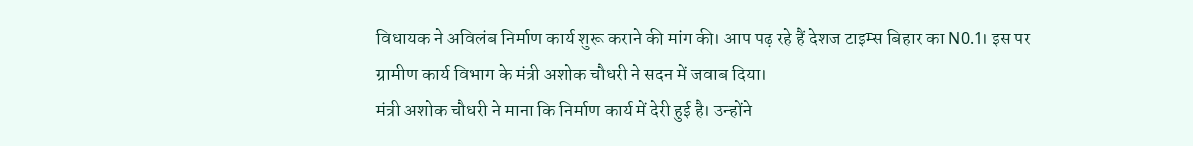विधायक ने अविलंब निर्माण कार्य शुरू कराने की मांग की। आप पढ़ रहे हैं देशज टाइम्स बिहार का N0.1। इस पर ग्रामीण कार्य विभाग के मंत्री अशोक चौधरी ने सदन में जवाब दिया।
मंत्री अशोक चौधरी ने माना कि निर्माण कार्य में देरी हुई है। उन्होंने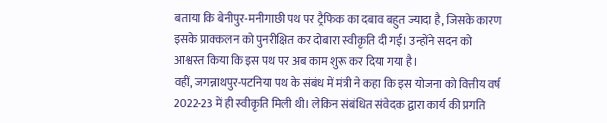बताया कि बेनीपुर-मनीगाछी पथ पर ट्रैफिक का दबाव बहुत ज्यादा है, जिसके कारण इसके प्राक्कलन को पुनरीक्षित कर दोबारा स्वीकृति दी गई। उन्होंने सदन को आश्वस्त किया कि इस पथ पर अब काम शुरू कर दिया गया है।
वहीं, जगन्नाथपुर-पटनिया पथ के संबंध में मंत्री ने कहा कि इस योजना को वित्तीय वर्ष 2022-23 में ही स्वीकृति मिली थी। लेकिन संबंधित संवेदक द्वारा कार्य की प्रगति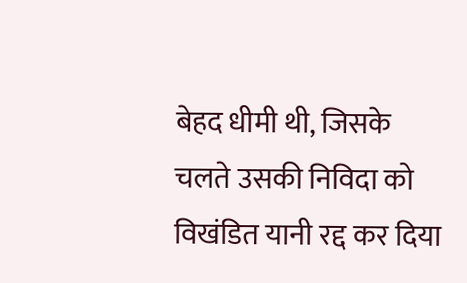बेहद धीमी थी, जिसके चलते उसकी निविदा को विखंडित यानी रद्द कर दिया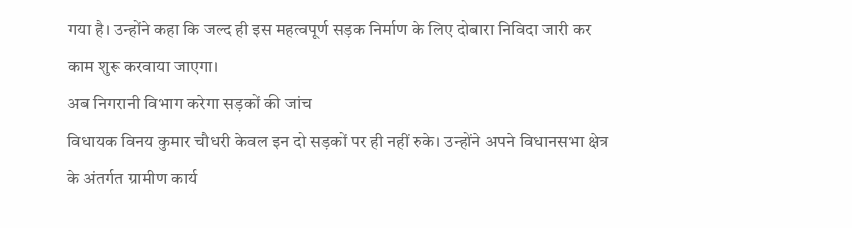गया है। उन्होंने कहा कि जल्द ही इस महत्वपूर्ण सड़क निर्माण के लिए दोबारा निविदा जारी कर काम शुरू करवाया जाएगा।
अब निगरानी विभाग करेगा सड़कों की जांच
विधायक विनय कुमार चौधरी केवल इन दो सड़कों पर ही नहीं रुके। उन्होंने अपने विधानसभा क्षेत्र के अंतर्गत ग्रामीण कार्य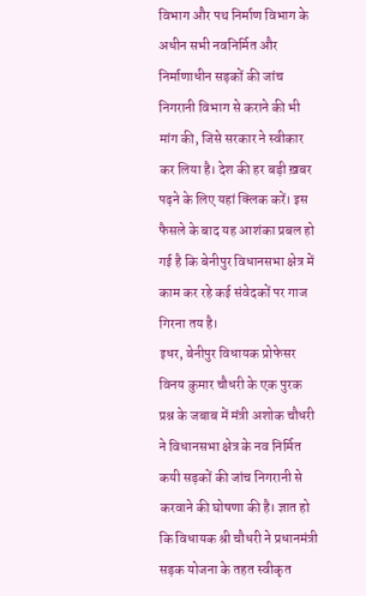विभाग और पथ निर्माण विभाग के अधीन सभी नवनिर्मित और निर्माणाधीन सड़कों की जांच निगरानी विभाग से कराने की भी मांग की, जिसे सरकार ने स्वीकार कर लिया है। देश की हर बड़ी ख़बर पढ़ने के लिए यहां क्लिक करें। इस फैसले के बाद यह आशंका प्रबल हो गई है कि बेनीपुर विधानसभा क्षेत्र में काम कर रहे कई संवेदकों पर गाज गिरना तय है।
इधर, बेनीपुर विधायक प्रोफेसर विनय कुमार चौधरी के एक पुरक प्रश्न के जबाब में मंत्री अशोक चौधरी ने विधानसभा क्षेत्र के नव निर्मित कयी सड़कों की जांच निगरानी से करवाने की घोषणा की है। ज्ञात हो कि विधायक श्री चौधरी ने प्रधानमंत्री सड़क योजना के तहत स्वीकृत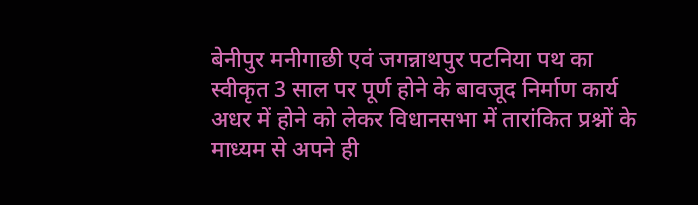बेनीपुर मनीगाछी एवं जगन्नाथपुर पटनिया पथ का स्वीकृत 3 साल पर पूर्ण होने के बावजूद निर्माण कार्य अधर में होने को लेकर विधानसभा में तारांकित प्रश्नों के माध्यम से अपने ही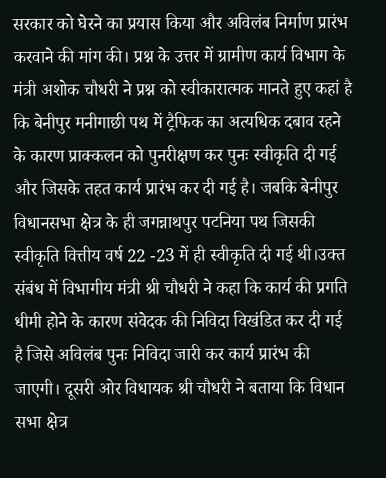सरकार को घेरने का प्रयास किया और अविलंब निर्माण प्रारंभ करवाने की मांग की। प्रश्न के उत्तर में ग्रामीण कार्य विभाग के मंत्री अशोक चौधरी ने प्रश्न को स्वीकारात्मक मानते हुए कहां है कि बेनीपुर मनीगाछी पथ में ट्रैफिक का अत्यधिक दबाव रहने के कारण प्राक्कलन को पुनरीक्षण कर पुनः स्वीकृति दी गई और जिसके तहत कार्य प्रारंभ कर दी गई है। जबकि बेनीपुर विधानसभा क्षेत्र के ही जगन्नाथपुर पटनिया पथ जिसकी स्वीकृति वित्तीय वर्ष 22 -23 में ही स्वीकृति दी गई थी।उक्त संबंध में विभागीय मंत्री श्री चौधरी ने कहा कि कार्य की प्रगति धीमी होने के कारण संवेदक की निविदा विखंडित कर दी गई है जिसे अविलंब पुनः निविदा जारी कर कार्य प्रारंभ की जाएगी। दूसरी ओर विधायक श्री चौधरी ने बताया कि विधान सभा क्षेत्र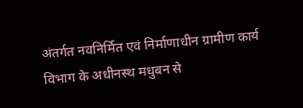अंतर्गत नवनिर्मित एवं निर्माणाधीन ग्रामीण कार्य विभाग के अधीनस्थ मधुबन से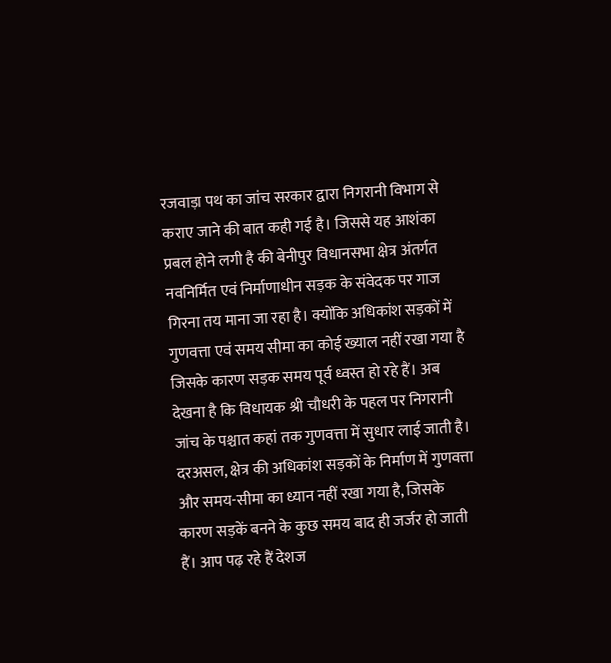रजवाड़ा पथ का जांच सरकार द्वारा निगरानी विभाग से कराए जाने की बात कही गई है। जिससे यह आशंका प्रबल होने लगी है की बेनीपुर विधानसभा क्षेत्र अंतर्गत नवनिर्मित एवं निर्माणाधीन सड़क के संवेदक पर गाज गिरना तय माना जा रहा है। क्योंकि अधिकांश सड़कों में गुणवत्ता एवं समय सीमा का कोई ख्याल नहीं रखा गया है जिसके कारण सड़क समय पूर्व ध्वस्त हो रहे हैं। अब देखना है कि विधायक श्री चौधरी के पहल पर निगरानी जांच के पश्चात कहां तक गुणवत्ता में सुधार लाई जाती है।
दरअसल, क्षेत्र की अधिकांश सड़कों के निर्माण में गुणवत्ता और समय-सीमा का ध्यान नहीं रखा गया है, जिसके कारण सड़कें बनने के कुछ समय बाद ही जर्जर हो जाती हैं। आप पढ़ रहे हैं देशज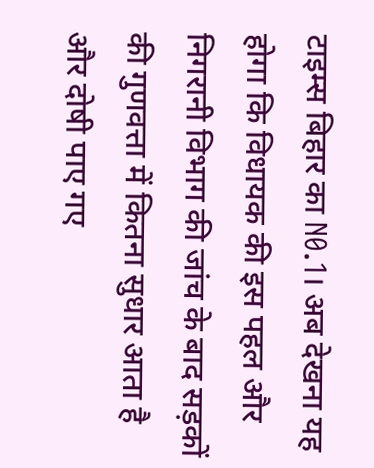टाइम्स बिहार का N0.1। अब देखना यह होगा कि विधायक की इस पहल और निगरानी विभाग की जांच के बाद सड़कों की गुणवत्ता में कितना सुधार आता है और दोषी पाए गए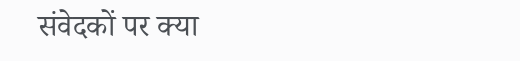संवेदकों पर क्या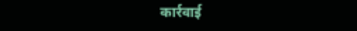कार्रवाई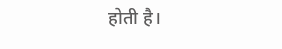होती है।